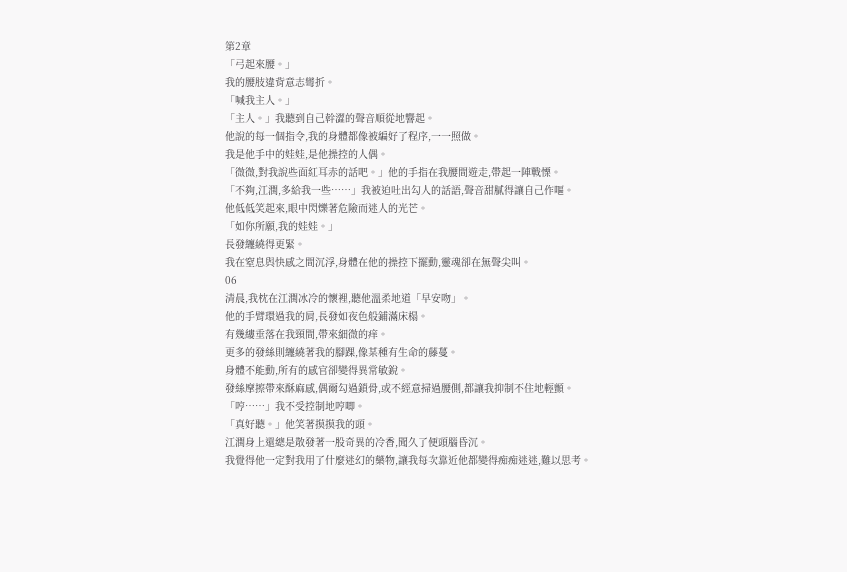第2章
「弓起來腰。」
我的腰肢違背意志彎折。
「喊我主人。」
「主人。」我聽到自己幹澀的聲音順從地響起。
他說的每一個指令,我的身體都像被編好了程序,一一照做。
我是他手中的娃娃,是他操控的人偶。
「微微,對我說些面紅耳赤的話吧。」他的手指在我腰間遊走,帶起一陣戰慄。
「不夠,江潤,多給我一些……」我被迫吐出勾人的話語,聲音甜膩得讓自己作嘔。
他低低笑起來,眼中閃爍著危險而迷人的光芒。
「如你所願,我的娃娃。」
長發纏繞得更緊。
我在窒息與快感之間沉浮,身體在他的操控下擺動,靈魂卻在無聲尖叫。
06
清晨,我枕在江潤冰冷的懷裡,聽他溫柔地道「早安吻」。
他的手臂環過我的肩,長發如夜色般鋪滿床榻。
有幾縷垂落在我頸間,帶來細微的痒。
更多的發絲則纏繞著我的腳踝,像某種有生命的藤蔓。
身體不能動,所有的感官卻變得異常敏銳。
發絲摩擦帶來酥麻感,偶爾勾過鎖骨,或不經意掃過腰側,都讓我抑制不住地輕顫。
「哼……」我不受控制地哼唧。
「真好聽。」他笑著摸摸我的頭。
江潤身上還總是散發著一股奇異的冷香,聞久了便頭腦昏沉。
我覺得他一定對我用了什麼迷幻的藥物,讓我每次靠近他都變得痴痴迷迷,難以思考。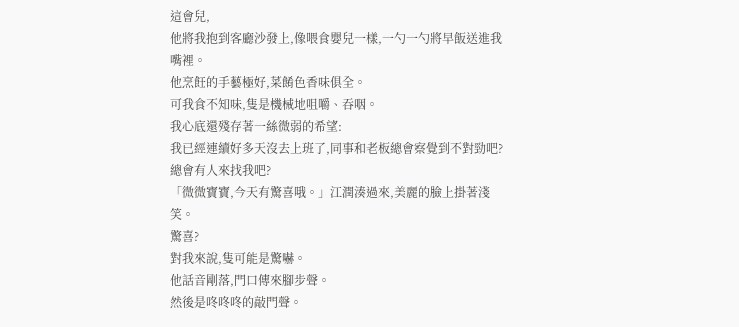這會兒,
他將我抱到客廳沙發上,像喂食嬰兒一樣,一勺一勺將早飯送進我嘴裡。
他烹飪的手藝極好,菜餚色香味俱全。
可我食不知味,隻是機械地咀嚼、吞咽。
我心底還殘存著一絲微弱的希望:
我已經連續好多天沒去上班了,同事和老板總會察覺到不對勁吧?
總會有人來找我吧?
「微微寶寶,今天有驚喜哦。」江潤湊過來,美麗的臉上掛著淺笑。
驚喜?
對我來說,隻可能是驚嚇。
他話音剛落,門口傳來腳步聲。
然後是咚咚咚的敲門聲。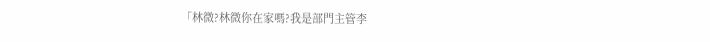「林微?林微你在家嗎?我是部門主管李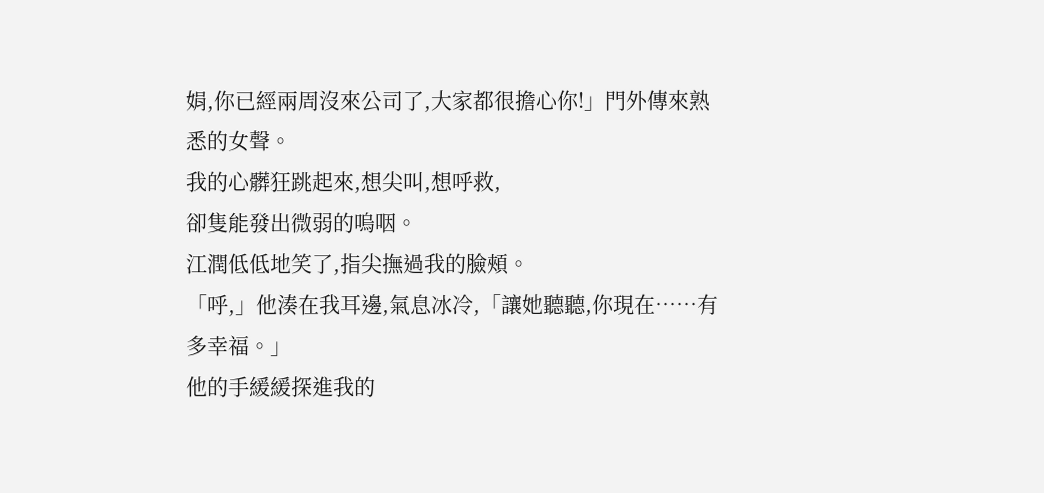娟,你已經兩周沒來公司了,大家都很擔心你!」門外傳來熟悉的女聲。
我的心髒狂跳起來,想尖叫,想呼救,
卻隻能發出微弱的嗚咽。
江潤低低地笑了,指尖撫過我的臉頰。
「呼,」他湊在我耳邊,氣息冰冷,「讓她聽聽,你現在……有多幸福。」
他的手緩緩探進我的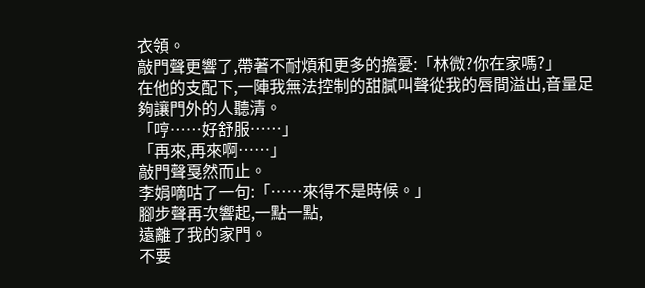衣領。
敲門聲更響了,帶著不耐煩和更多的擔憂:「林微?你在家嗎?」
在他的支配下,一陣我無法控制的甜膩叫聲從我的唇間溢出,音量足夠讓門外的人聽清。
「哼……好舒服……」
「再來,再來啊……」
敲門聲戛然而止。
李娟嘀咕了一句:「……來得不是時候。」
腳步聲再次響起,一點一點,
遠離了我的家門。
不要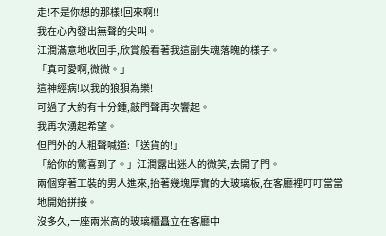走!不是你想的那樣!回來啊!!
我在心內發出無聲的尖叫。
江潤滿意地收回手,欣賞般看著我這副失魂落魄的樣子。
「真可愛啊,微微。」
這神經病!以我的狼狽為樂!
可過了大約有十分鍾,敲門聲再次響起。
我再次湧起希望。
但門外的人粗聲喊道:「送貨的!」
「給你的驚喜到了。」江潤露出迷人的微笑,去開了門。
兩個穿著工裝的男人進來,抬著幾塊厚實的大玻璃板,在客廳裡叮叮當當地開始拼接。
沒多久,一座兩米高的玻璃櫃矗立在客廳中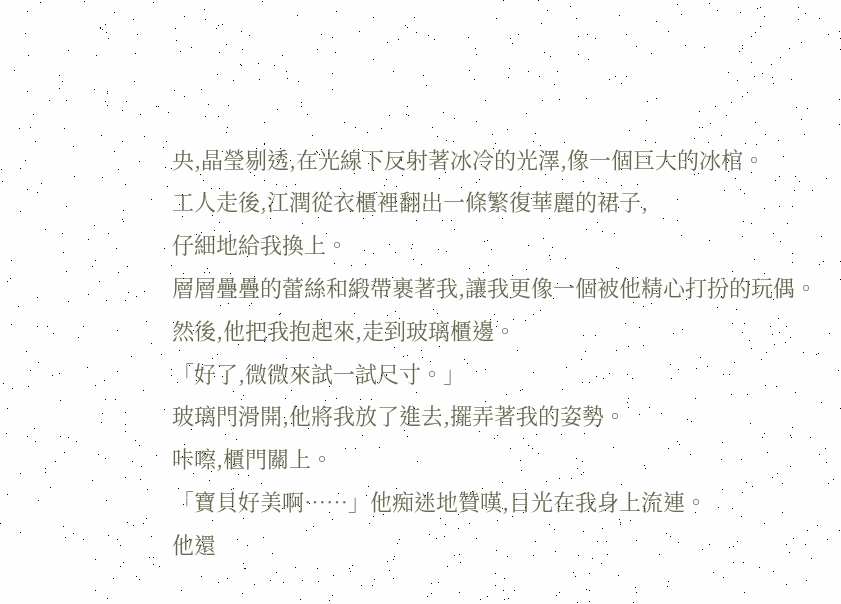央,晶瑩剔透,在光線下反射著冰冷的光澤,像一個巨大的冰棺。
工人走後,江潤從衣櫃裡翻出一條繁復華麗的裙子,
仔細地給我換上。
層層疊疊的蕾絲和緞帶裹著我,讓我更像一個被他精心打扮的玩偶。
然後,他把我抱起來,走到玻璃櫃邊。
「好了,微微來試一試尺寸。」
玻璃門滑開,他將我放了進去,擺弄著我的姿勢。
咔嚓,櫃門關上。
「寶貝好美啊……」他痴迷地贊嘆,目光在我身上流連。
他還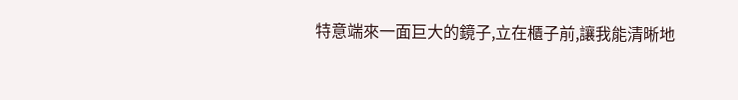特意端來一面巨大的鏡子,立在櫃子前,讓我能清晰地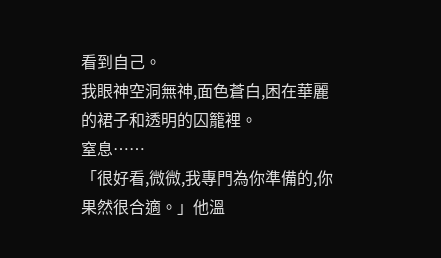看到自己。
我眼神空洞無神,面色蒼白,困在華麗的裙子和透明的囚籠裡。
窒息……
「很好看,微微,我專門為你準備的,你果然很合適。」他溫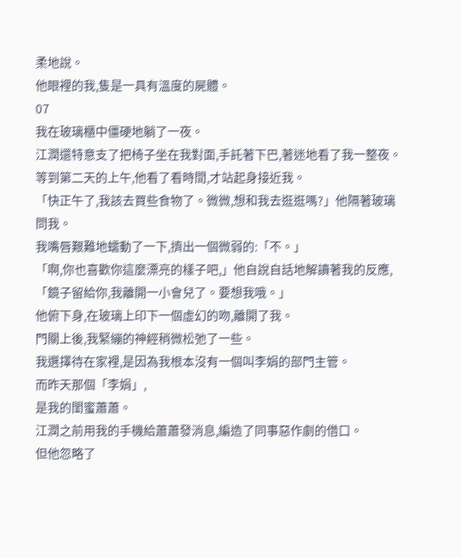柔地說。
他眼裡的我,隻是一具有溫度的屍體。
07
我在玻璃櫃中僵硬地躺了一夜。
江潤還特意支了把椅子坐在我對面,手託著下巴,著迷地看了我一整夜。
等到第二天的上午,他看了看時間,才站起身接近我。
「快正午了,我該去買些食物了。微微,想和我去逛逛嗎?」他隔著玻璃問我。
我嘴唇艱難地蠕動了一下,擠出一個微弱的:「不。」
「啊,你也喜歡你這麼漂亮的樣子吧,」他自說自話地解讀著我的反應,「鏡子留給你,我離開一小會兒了。要想我哦。」
他俯下身,在玻璃上印下一個虛幻的吻,離開了我。
門關上後,我緊繃的神經稍微松弛了一些。
我選擇待在家裡,是因為我根本沒有一個叫李娟的部門主管。
而昨天那個「李娟」,
是我的閨蜜蕭蕭。
江潤之前用我的手機給蕭蕭發消息,編造了同事惡作劇的借口。
但他忽略了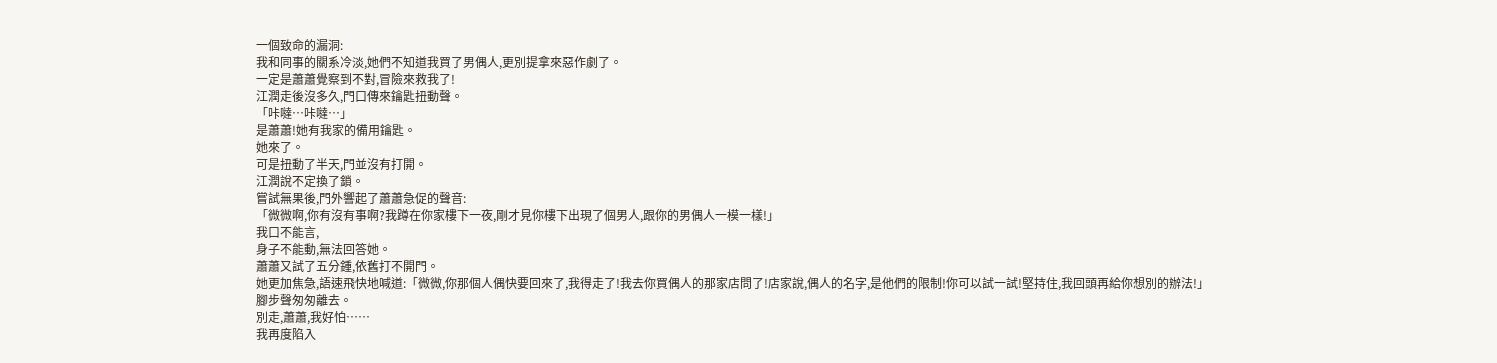一個致命的漏洞:
我和同事的關系冷淡,她們不知道我買了男偶人,更別提拿來惡作劇了。
一定是蕭蕭覺察到不對,冒險來救我了!
江潤走後沒多久,門口傳來鑰匙扭動聲。
「咔噠…咔噠…」
是蕭蕭!她有我家的備用鑰匙。
她來了。
可是扭動了半天,門並沒有打開。
江潤說不定換了鎖。
嘗試無果後,門外響起了蕭蕭急促的聲音:
「微微啊,你有沒有事啊?我蹲在你家樓下一夜,剛才見你樓下出現了個男人,跟你的男偶人一模一樣!」
我口不能言,
身子不能動,無法回答她。
蕭蕭又試了五分鍾,依舊打不開門。
她更加焦急,語速飛快地喊道:「微微,你那個人偶快要回來了,我得走了!我去你買偶人的那家店問了!店家說,偶人的名字,是他們的限制!你可以試一試!堅持住,我回頭再給你想別的辦法!」
腳步聲匆匆離去。
別走,蕭蕭,我好怕……
我再度陷入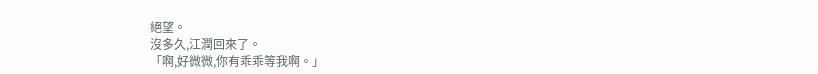絕望。
沒多久,江潤回來了。
「啊,好微微,你有乖乖等我啊。」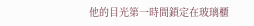他的目光第一時間鎖定在玻璃櫃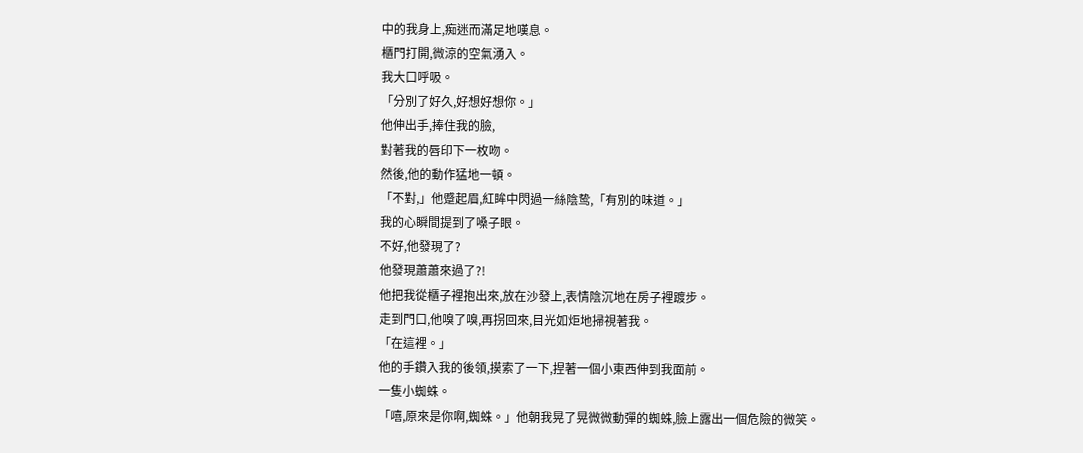中的我身上,痴迷而滿足地嘆息。
櫃門打開,微涼的空氣湧入。
我大口呼吸。
「分別了好久,好想好想你。」
他伸出手,捧住我的臉,
對著我的唇印下一枚吻。
然後,他的動作猛地一頓。
「不對,」他蹙起眉,紅眸中閃過一絲陰鸷,「有別的味道。」
我的心瞬間提到了嗓子眼。
不好,他發現了?
他發現蕭蕭來過了?!
他把我從櫃子裡抱出來,放在沙發上,表情陰沉地在房子裡踱步。
走到門口,他嗅了嗅,再拐回來,目光如炬地掃視著我。
「在這裡。」
他的手鑽入我的後領,摸索了一下,捏著一個小東西伸到我面前。
一隻小蜘蛛。
「嘻,原來是你啊,蜘蛛。」他朝我晃了晃微微動彈的蜘蛛,臉上露出一個危險的微笑。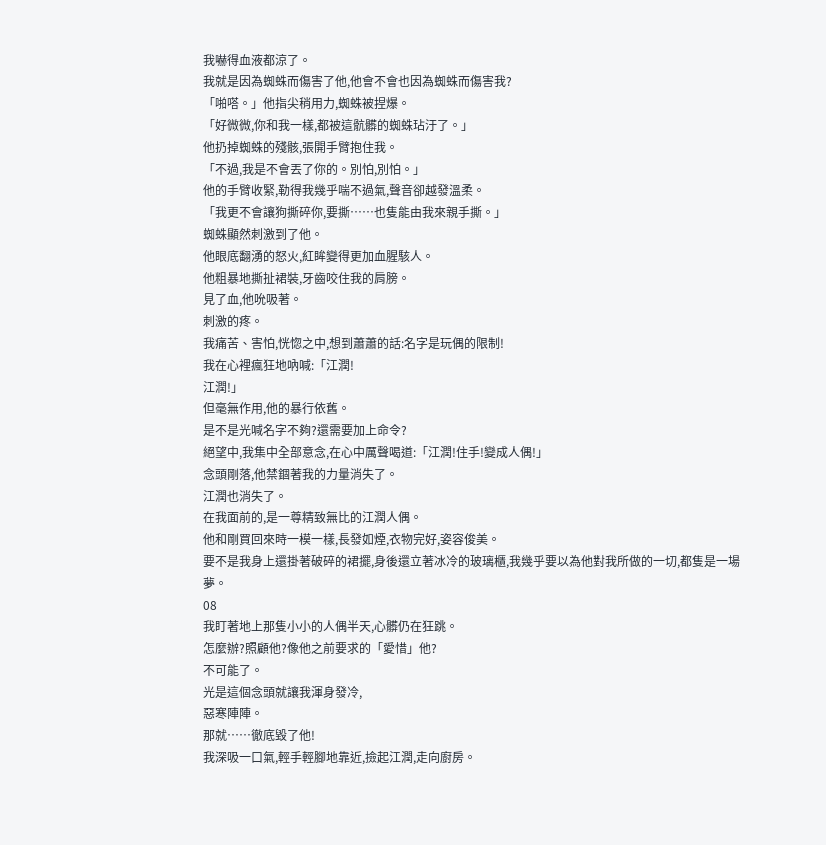我嚇得血液都涼了。
我就是因為蜘蛛而傷害了他,他會不會也因為蜘蛛而傷害我?
「啪嗒。」他指尖稍用力,蜘蛛被捏爆。
「好微微,你和我一樣,都被這骯髒的蜘蛛玷汙了。」
他扔掉蜘蛛的殘骸,張開手臂抱住我。
「不過,我是不會丟了你的。別怕,別怕。」
他的手臂收緊,勒得我幾乎喘不過氣,聲音卻越發溫柔。
「我更不會讓狗撕碎你,要撕……也隻能由我來親手撕。」
蜘蛛顯然刺激到了他。
他眼底翻湧的怒火,紅眸變得更加血腥駭人。
他粗暴地撕扯裙裝,牙齒咬住我的肩膀。
見了血,他吮吸著。
刺激的疼。
我痛苦、害怕,恍惚之中,想到蕭蕭的話:名字是玩偶的限制!
我在心裡瘋狂地吶喊:「江潤!
江潤!」
但毫無作用,他的暴行依舊。
是不是光喊名字不夠?還需要加上命令?
絕望中,我集中全部意念,在心中厲聲喝道:「江潤!住手!變成人偶!」
念頭剛落,他禁錮著我的力量消失了。
江潤也消失了。
在我面前的,是一尊精致無比的江潤人偶。
他和剛買回來時一模一樣,長發如煙,衣物完好,姿容俊美。
要不是我身上還掛著破碎的裙擺,身後還立著冰冷的玻璃櫃,我幾乎要以為他對我所做的一切,都隻是一場夢。
08
我盯著地上那隻小小的人偶半天,心髒仍在狂跳。
怎麼辦?照顧他?像他之前要求的「愛惜」他?
不可能了。
光是這個念頭就讓我渾身發冷,
惡寒陣陣。
那就……徹底毀了他!
我深吸一口氣,輕手輕腳地靠近,撿起江潤,走向廚房。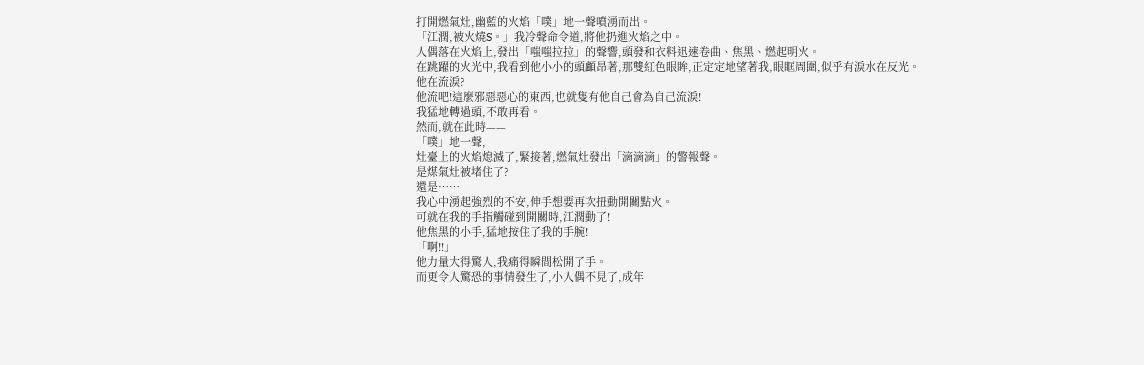打開燃氣灶,幽藍的火焰「噗」地一聲噴湧而出。
「江潤,被火燒S。」我冷聲命令道,將他扔進火焰之中。
人偶落在火焰上,發出「嗤嗤拉拉」的聲響,頭發和衣料迅速卷曲、焦黑、燃起明火。
在跳躍的火光中,我看到他小小的頭顱昂著,那雙紅色眼眸,正定定地望著我,眼眶周圍,似乎有淚水在反光。
他在流淚?
他流吧!這麼邪惡惡心的東西,也就隻有他自己會為自己流淚!
我猛地轉過頭,不敢再看。
然而,就在此時——
「噗」地一聲,
灶臺上的火焰熄滅了,緊接著,燃氣灶發出「滴滴滴」的警報聲。
是煤氣灶被堵住了?
還是……
我心中湧起強烈的不安,伸手想要再次扭動開關點火。
可就在我的手指觸碰到開關時,江潤動了!
他焦黑的小手,猛地按住了我的手腕!
「啊!!」
他力量大得驚人,我痛得瞬間松開了手。
而更令人驚恐的事情發生了,小人偶不見了,成年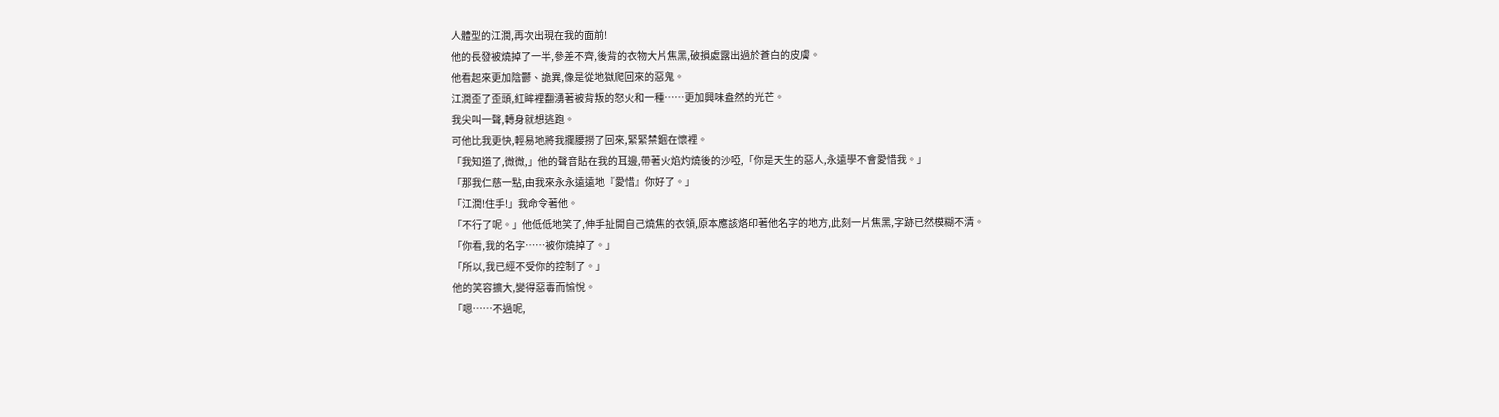人體型的江潤,再次出現在我的面前!
他的長發被燒掉了一半,參差不齊,後背的衣物大片焦黑,破損處露出過於蒼白的皮膚。
他看起來更加陰鬱、詭異,像是從地獄爬回來的惡鬼。
江潤歪了歪頭,紅眸裡翻湧著被背叛的怒火和一種……更加興味盎然的光芒。
我尖叫一聲,轉身就想逃跑。
可他比我更快,輕易地將我攔腰撈了回來,緊緊禁錮在懷裡。
「我知道了,微微,」他的聲音貼在我的耳邊,帶著火焰灼燒後的沙啞,「你是天生的惡人,永遠學不會愛惜我。」
「那我仁慈一點,由我來永永遠遠地『愛惜』你好了。」
「江潤!住手!」我命令著他。
「不行了呢。」他低低地笑了,伸手扯開自己燒焦的衣領,原本應該烙印著他名字的地方,此刻一片焦黑,字跡已然模糊不清。
「你看,我的名字……被你燒掉了。」
「所以,我已經不受你的控制了。」
他的笑容擴大,變得惡毒而愉悅。
「嗯……不過呢,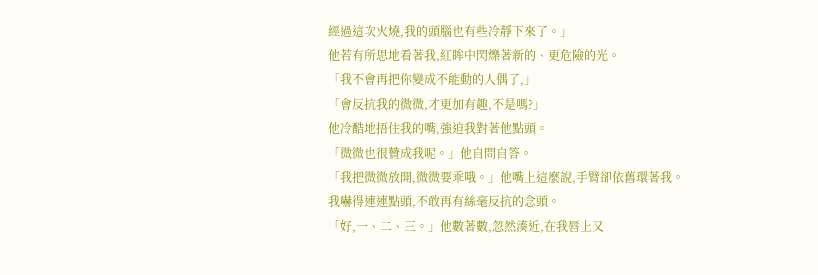經過這次火燒,我的頭腦也有些冷靜下來了。」
他若有所思地看著我,紅眸中閃爍著新的、更危險的光。
「我不會再把你變成不能動的人偶了,」
「會反抗我的微微,才更加有趣,不是嗎?」
他冷酷地捂住我的嘴,強迫我對著他點頭。
「微微也很贊成我呢。」他自問自答。
「我把微微放開,微微要乖哦。」他嘴上這麼說,手臂卻依舊環著我。
我嚇得連連點頭,不敢再有絲毫反抗的念頭。
「好,一、二、三。」他數著數,忽然湊近,在我唇上又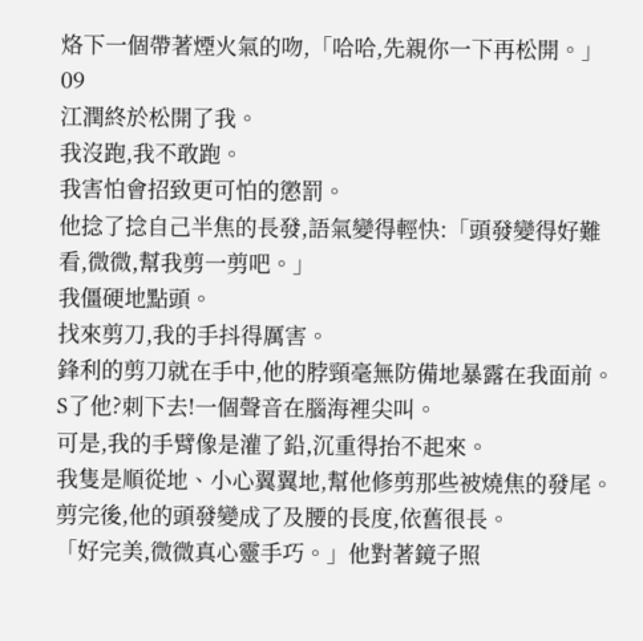烙下一個帶著煙火氣的吻,「哈哈,先親你一下再松開。」
09
江潤終於松開了我。
我沒跑,我不敢跑。
我害怕會招致更可怕的懲罰。
他捻了捻自己半焦的長發,語氣變得輕快:「頭發變得好難看,微微,幫我剪一剪吧。」
我僵硬地點頭。
找來剪刀,我的手抖得厲害。
鋒利的剪刀就在手中,他的脖頸毫無防備地暴露在我面前。
S了他?刺下去!一個聲音在腦海裡尖叫。
可是,我的手臂像是灌了鉛,沉重得抬不起來。
我隻是順從地、小心翼翼地,幫他修剪那些被燒焦的發尾。
剪完後,他的頭發變成了及腰的長度,依舊很長。
「好完美,微微真心靈手巧。」他對著鏡子照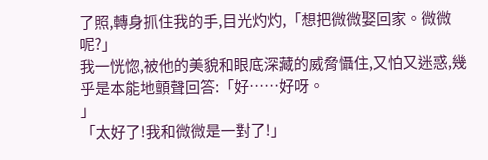了照,轉身抓住我的手,目光灼灼,「想把微微娶回家。微微呢?」
我一恍惚,被他的美貌和眼底深藏的威脅懾住,又怕又迷惑,幾乎是本能地顫聲回答:「好……好呀。
」
「太好了!我和微微是一對了!」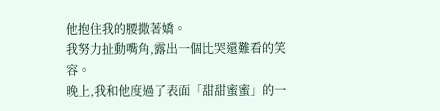他抱住我的腰撒著嬌。
我努力扯動嘴角,露出一個比哭還難看的笑容。
晚上,我和他度過了表面「甜甜蜜蜜」的一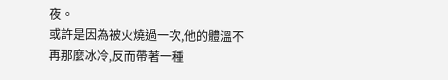夜。
或許是因為被火燒過一次,他的體溫不再那麼冰冷,反而帶著一種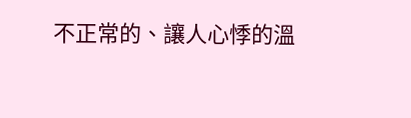不正常的、讓人心悸的溫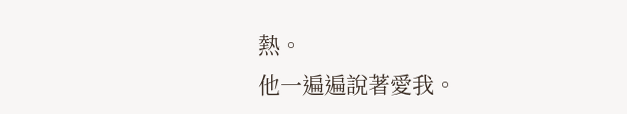熱。
他一遍遍說著愛我。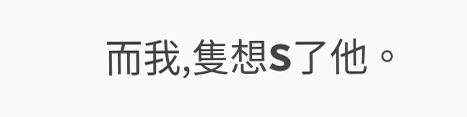而我,隻想S了他。